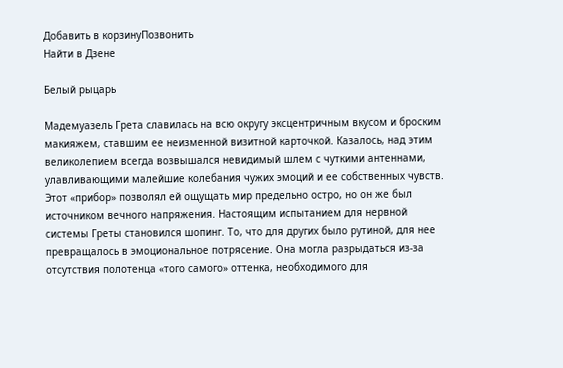Добавить в корзинуПозвонить
Найти в Дзене

Белый рыцарь

Мадемуазель Грета славилась на всю округу эксцентричным вкусом и броским макияжем, ставшим ее неизменной визитной карточкой. Казалось, над этим великолепием всегда возвышался невидимый шлем с чуткими антеннами, улавливающими малейшие колебания чужих эмоций и ее собственных чувств. Этот «прибор» позволял ей ощущать мир предельно остро, но он же был источником вечного напряжения. Настоящим испытанием для нервной системы Греты становился шопинг. То, что для других было рутиной, для нее превращалось в эмоциональное потрясение. Она могла разрыдаться из-за отсутствия полотенца «того самого» оттенка, необходимого для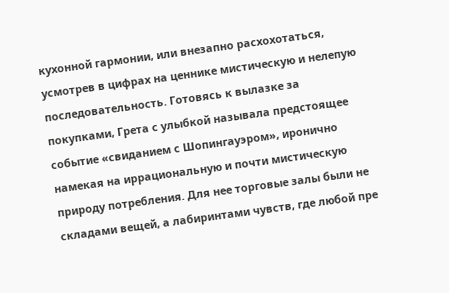кухонной гармонии, или внезапно расхохотаться, усмотрев в цифрах на ценнике мистическую и нелепую последовательность. Готовясь к вылазке за покупками, Грета с улыбкой называла предстоящее событие «свиданием с Шопингауэром», иронично намекая на иррациональную и почти мистическую природу потребления. Для нее торговые залы были не складами вещей, а лабиринтами чувств, где любой пре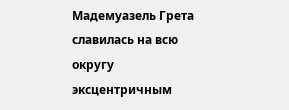Мадемуазель Грета славилась на всю округу эксцентричным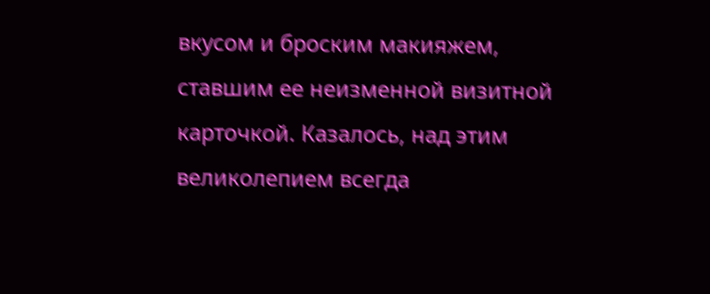вкусом и броским макияжем, ставшим ее неизменной визитной карточкой. Казалось, над этим великолепием всегда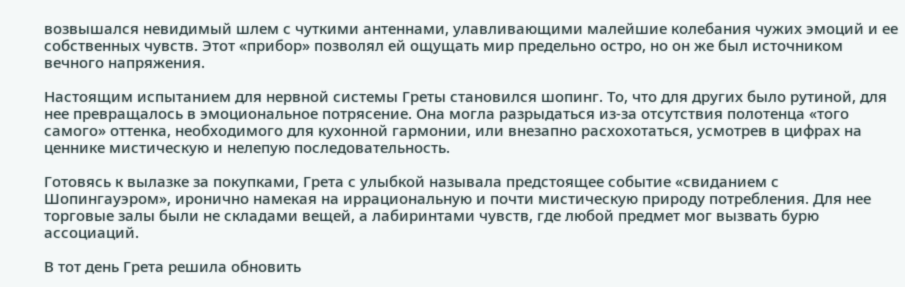возвышался невидимый шлем с чуткими антеннами, улавливающими малейшие колебания чужих эмоций и ее собственных чувств. Этот «прибор» позволял ей ощущать мир предельно остро, но он же был источником вечного напряжения.

Настоящим испытанием для нервной системы Греты становился шопинг. То, что для других было рутиной, для нее превращалось в эмоциональное потрясение. Она могла разрыдаться из-за отсутствия полотенца «того самого» оттенка, необходимого для кухонной гармонии, или внезапно расхохотаться, усмотрев в цифрах на ценнике мистическую и нелепую последовательность.

Готовясь к вылазке за покупками, Грета с улыбкой называла предстоящее событие «свиданием с Шопингауэром», иронично намекая на иррациональную и почти мистическую природу потребления. Для нее торговые залы были не складами вещей, а лабиринтами чувств, где любой предмет мог вызвать бурю ассоциаций.

В тот день Грета решила обновить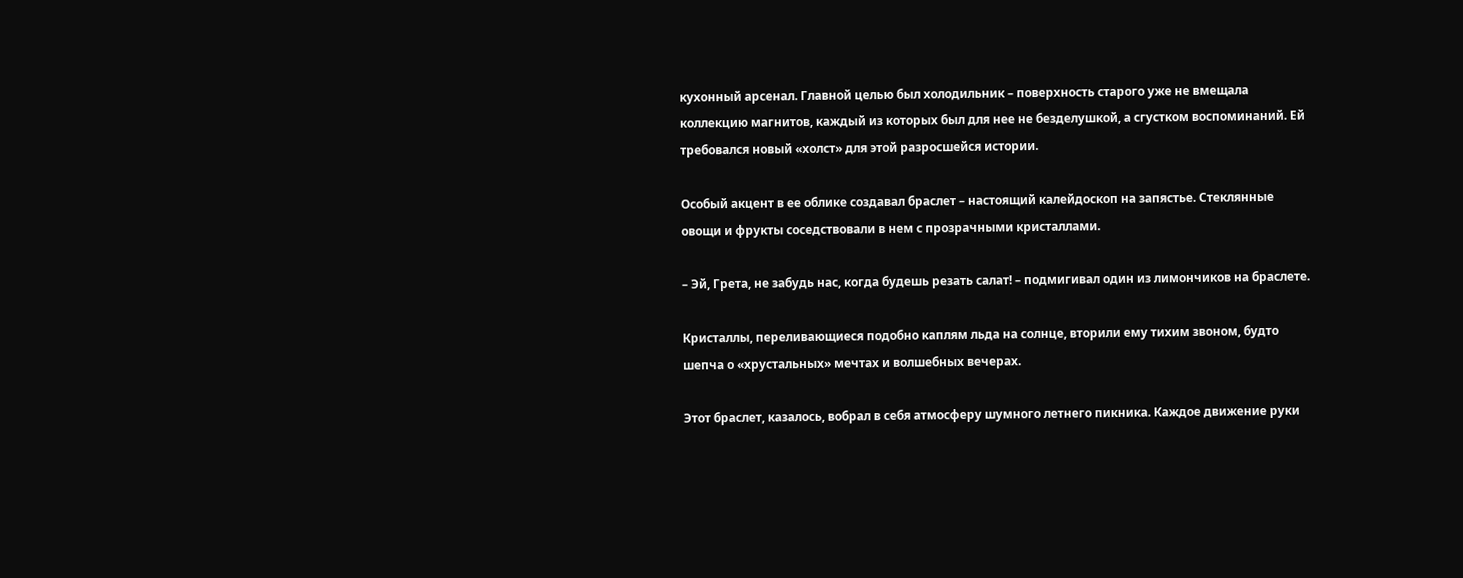кухонный арсенал. Главной целью был холодильник – поверхность старого уже не вмещала коллекцию магнитов, каждый из которых был для нее не безделушкой, а сгустком воспоминаний. Ей требовался новый «холст» для этой разросшейся истории.

Особый акцент в ее облике создавал браслет – настоящий калейдоскоп на запястье. Стеклянные овощи и фрукты соседствовали в нем с прозрачными кристаллами.

– Эй, Грета, не забудь нас, когда будешь резать салат! – подмигивал один из лимончиков на браслете.

Кристаллы, переливающиеся подобно каплям льда на солнце, вторили ему тихим звоном, будто шепча о «хрустальных» мечтах и волшебных вечерах.

Этот браслет, казалось, вобрал в себя атмосферу шумного летнего пикника. Каждое движение руки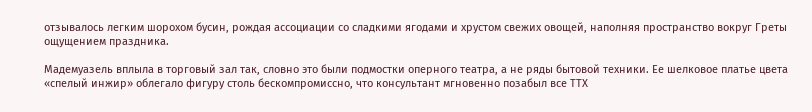отзывалось легким шорохом бусин, рождая ассоциации со сладкими ягодами и хрустом свежих овощей, наполняя пространство вокруг Греты ощущением праздника.

Мадемуазель вплыла в торговый зал так, словно это были подмостки оперного театра, а не ряды бытовой техники. Ее шелковое платье цвета «спелый инжир» облегало фигуру столь бескомпромиссно, что консультант мгновенно позабыл все ТТХ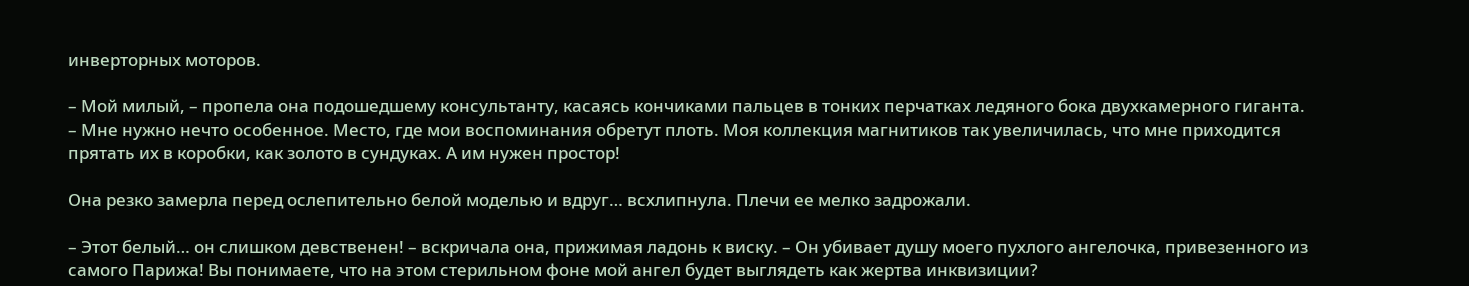инверторных моторов.

– Мой милый, – пропела она подошедшему консультанту, касаясь кончиками пальцев в тонких перчатках ледяного бока двухкамерного гиганта. – Мне нужно нечто особенное. Место, где мои воспоминания обретут плоть. Моя коллекция магнитиков так увеличилась, что мне приходится прятать их в коробки, как золото в сундуках. А им нужен простор!

Она резко замерла перед ослепительно белой моделью и вдруг… всхлипнула. Плечи ее мелко задрожали.

– Этот белый… он слишком девственен! – вскричала она, прижимая ладонь к виску. – Он убивает душу моего пухлого ангелочка, привезенного из самого Парижа! Вы понимаете, что на этом стерильном фоне мой ангел будет выглядеть как жертва инквизиции?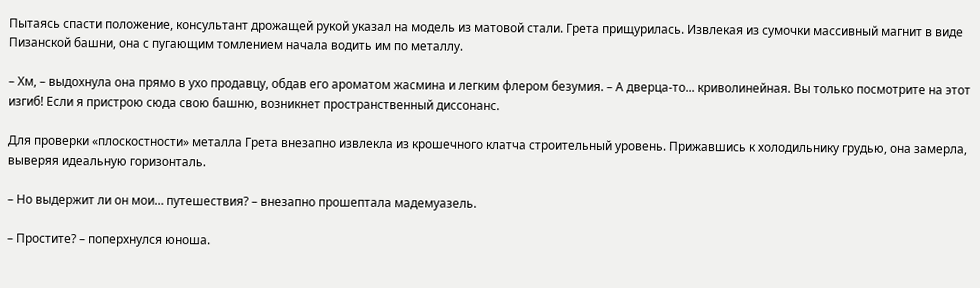Пытаясь спасти положение, консультант дрожащей рукой указал на модель из матовой стали. Грета прищурилась. Извлекая из сумочки массивный магнит в виде Пизанской башни, она с пугающим томлением начала водить им по металлу.

– Хм, – выдохнула она прямо в ухо продавцу, обдав его ароматом жасмина и легким флером безумия. – А дверца-то... криволинейная. Вы только посмотрите на этот изгиб! Если я пристрою сюда свою башню, возникнет пространственный диссонанс.

Для проверки «плоскостности» металла Грета внезапно извлекла из крошечного клатча строительный уровень. Прижавшись к холодильнику грудью, она замерла, выверяя идеальную горизонталь.

– Но выдержит ли он мои… путешествия? – внезапно прошептала мадемуазель.

– Простите? – поперхнулся юноша.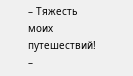– Тяжесть моих путешествий! –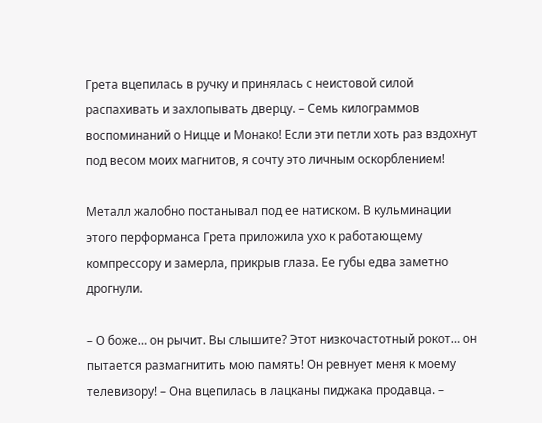Грета вцепилась в ручку и принялась с неистовой силой распахивать и захлопывать дверцу. – Семь килограммов воспоминаний о Ницце и Монако! Если эти петли хоть раз вздохнут под весом моих магнитов, я сочту это личным оскорблением!

Металл жалобно постанывал под ее натиском. В кульминации этого перформанса Грета приложила ухо к работающему компрессору и замерла, прикрыв глаза. Ее губы едва заметно дрогнули.

– О боже… он рычит. Вы слышите? Этот низкочастотный рокот… он пытается размагнитить мою память! Он ревнует меня к моему телевизору! – Она вцепилась в лацканы пиджака продавца. –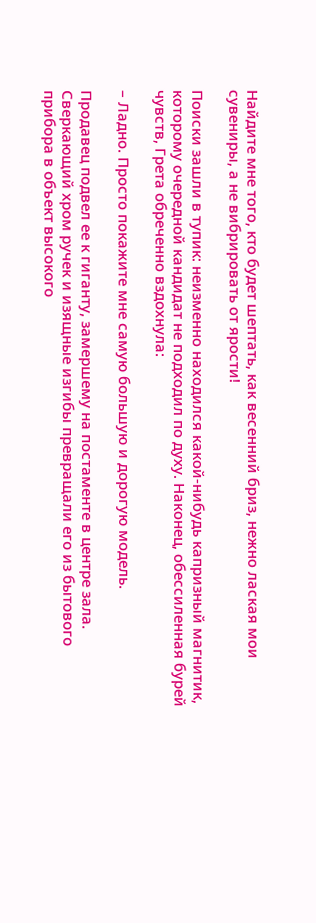Найдите мне того, кто будет шептать, как весенний бриз, нежно лаская мои сувениры, а не вибрировать от ярости!

Поиски зашли в тупик: неизменно находился какой-нибудь капризный магнитик, которому очередной кандидат не подходил по духу. Наконец, обессиленная бурей чувств, Грета обреченно вздохнула:

– Ладно. Просто покажите мне самую большую и дорогую модель.

Продавец подвел ее к гиганту, замершему на постаменте в центре зала. Сверкающий хром ручек и изящные изгибы превращали его из бытового прибора в объект высокого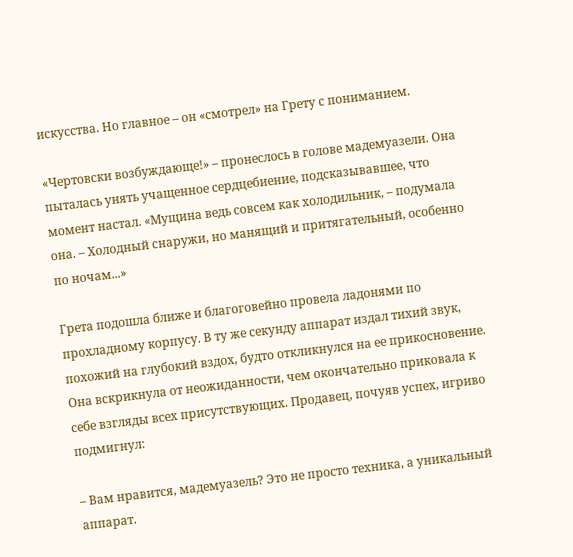искусства. Но главное – он «смотрел» на Грету с пониманием.

«Чертовски возбуждающе!» – пронеслось в голове мадемуазели. Она пыталась унять учащенное сердцебиение, подсказывавшее, что момент настал. «Мущина ведь совсем как холодильник, – подумала она. – Холодный снаружи, но манящий и притягательный, особенно по ночам...»

Грета подошла ближе и благоговейно провела ладонями по прохладному корпусу. В ту же секунду аппарат издал тихий звук, похожий на глубокий вздох, будто откликнулся на ее прикосновение. Она вскрикнула от неожиданности, чем окончательно приковала к себе взгляды всех присутствующих. Продавец, почуяв успех, игриво подмигнул:

– Вам нравится, мадемуазель? Это не просто техника, а уникальный аппарат.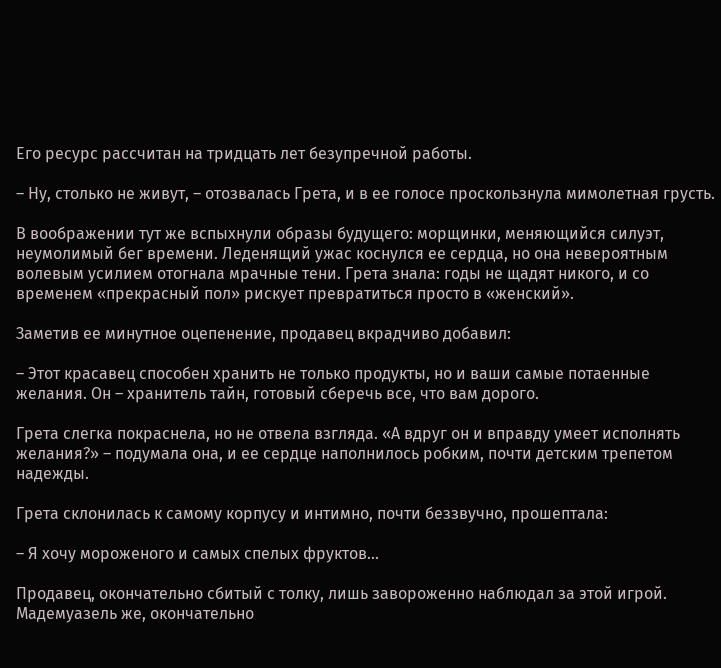Его ресурс рассчитан на тридцать лет безупречной работы.

– Ну, столько не живут, – отозвалась Грета, и в ее голосе проскользнула мимолетная грусть.

В воображении тут же вспыхнули образы будущего: морщинки, меняющийся силуэт, неумолимый бег времени. Леденящий ужас коснулся ее сердца, но она невероятным волевым усилием отогнала мрачные тени. Грета знала: годы не щадят никого, и со временем «прекрасный пол» рискует превратиться просто в «женский».

Заметив ее минутное оцепенение, продавец вкрадчиво добавил:

– Этот красавец способен хранить не только продукты, но и ваши самые потаенные желания. Он – хранитель тайн, готовый сберечь все, что вам дорого.

Грета слегка покраснела, но не отвела взгляда. «А вдруг он и вправду умеет исполнять желания?» – подумала она, и ее сердце наполнилось робким, почти детским трепетом надежды.

Грета склонилась к самому корпусу и интимно, почти беззвучно, прошептала:

– Я хочу мороженого и самых спелых фруктов...

Продавец, окончательно сбитый с толку, лишь завороженно наблюдал за этой игрой. Мадемуазель же, окончательно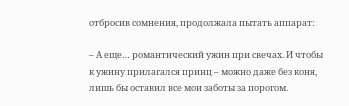отбросив сомнения, продолжала пытать аппарат:

– А еще… романтический ужин при свечах. И чтобы к ужину прилагался принц – можно даже без коня, лишь бы оставил все мои заботы за порогом.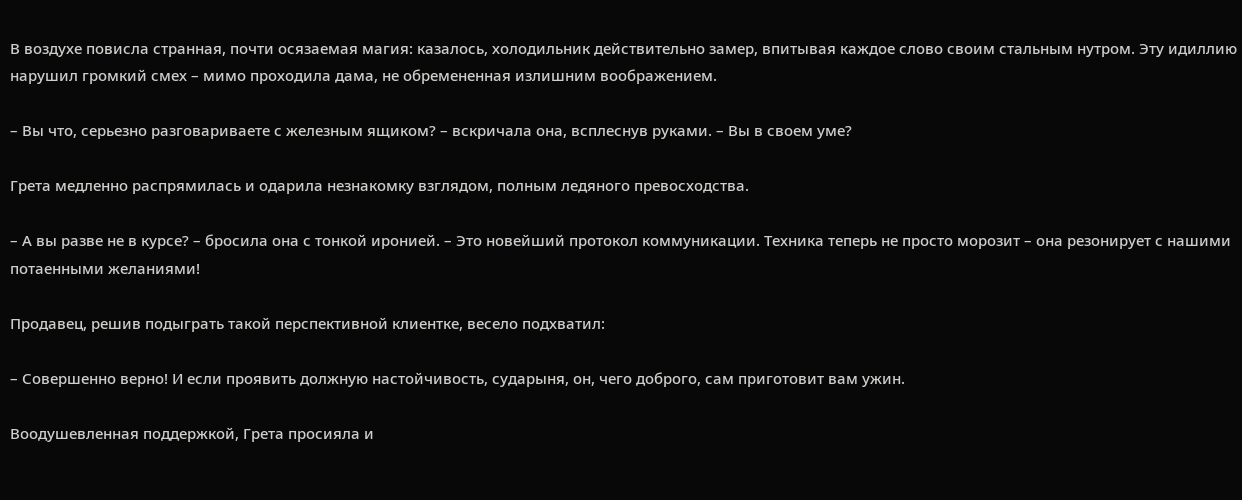В воздухе повисла странная, почти осязаемая магия: казалось, холодильник действительно замер, впитывая каждое слово своим стальным нутром. Эту идиллию нарушил громкий смех – мимо проходила дама, не обремененная излишним воображением.

– Вы что, серьезно разговариваете с железным ящиком? – вскричала она, всплеснув руками. – Вы в своем уме?

Грета медленно распрямилась и одарила незнакомку взглядом, полным ледяного превосходства.

– А вы разве не в курсе? – бросила она с тонкой иронией. – Это новейший протокол коммуникации. Техника теперь не просто морозит – она резонирует с нашими потаенными желаниями!

Продавец, решив подыграть такой перспективной клиентке, весело подхватил:

– Совершенно верно! И если проявить должную настойчивость, сударыня, он, чего доброго, сам приготовит вам ужин.

Воодушевленная поддержкой, Грета просияла и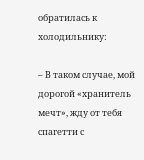обратилась к холодильнику:

– В таком случае, мой дорогой «хранитель мечт», жду от тебя спагетти с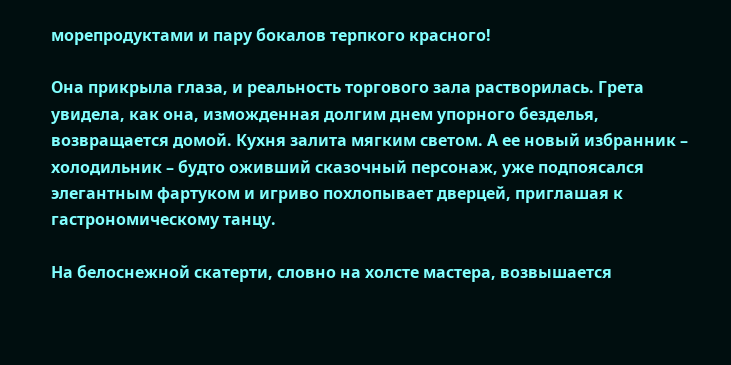морепродуктами и пару бокалов терпкого красного!

Она прикрыла глаза, и реальность торгового зала растворилась. Грета увидела, как она, изможденная долгим днем упорного безделья, возвращается домой. Кухня залита мягким светом. А ее новый избранник – холодильник – будто оживший сказочный персонаж, уже подпоясался элегантным фартуком и игриво похлопывает дверцей, приглашая к гастрономическому танцу.

На белоснежной скатерти, словно на холсте мастера, возвышается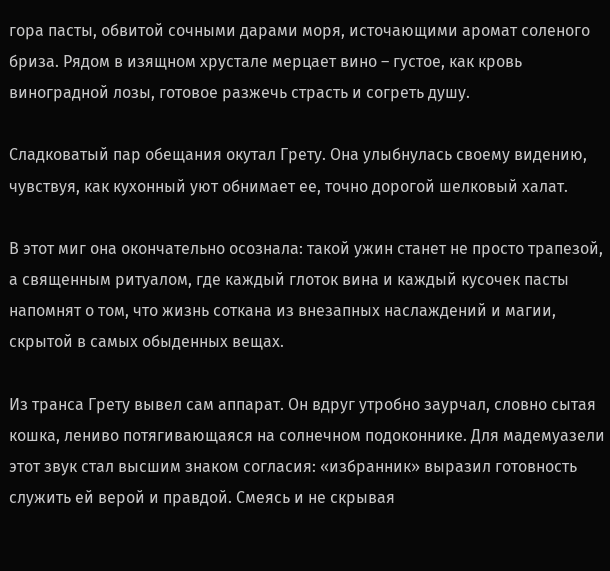гора пасты, обвитой сочными дарами моря, источающими аромат соленого бриза. Рядом в изящном хрустале мерцает вино – густое, как кровь виноградной лозы, готовое разжечь страсть и согреть душу.

Сладковатый пар обещания окутал Грету. Она улыбнулась своему видению, чувствуя, как кухонный уют обнимает ее, точно дорогой шелковый халат.

В этот миг она окончательно осознала: такой ужин станет не просто трапезой, а священным ритуалом, где каждый глоток вина и каждый кусочек пасты напомнят о том, что жизнь соткана из внезапных наслаждений и магии, скрытой в самых обыденных вещах.

Из транса Грету вывел сам аппарат. Он вдруг утробно заурчал, словно сытая кошка, лениво потягивающаяся на солнечном подоконнике. Для мадемуазели этот звук стал высшим знаком согласия: «избранник» выразил готовность служить ей верой и правдой. Смеясь и не скрывая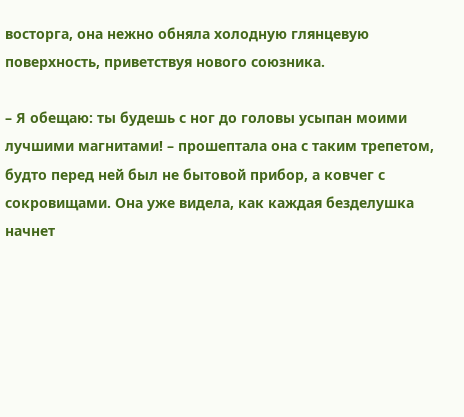восторга, она нежно обняла холодную глянцевую поверхность, приветствуя нового союзника.

– Я обещаю: ты будешь с ног до головы усыпан моими лучшими магнитами! – прошептала она с таким трепетом, будто перед ней был не бытовой прибор, а ковчег с сокровищами. Она уже видела, как каждая безделушка начнет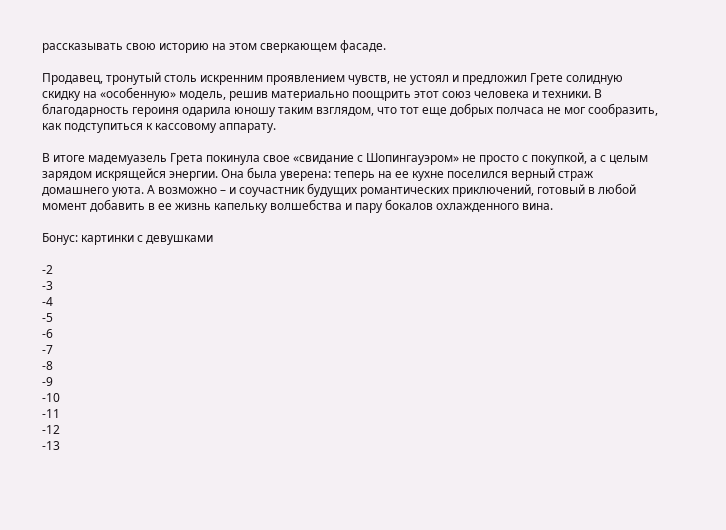рассказывать свою историю на этом сверкающем фасаде.

Продавец, тронутый столь искренним проявлением чувств, не устоял и предложил Грете солидную скидку на «особенную» модель, решив материально поощрить этот союз человека и техники. В благодарность героиня одарила юношу таким взглядом, что тот еще добрых полчаса не мог сообразить, как подступиться к кассовому аппарату.

В итоге мадемуазель Грета покинула свое «свидание с Шопингауэром» не просто с покупкой, а с целым зарядом искрящейся энергии. Она была уверена: теперь на ее кухне поселился верный страж домашнего уюта. А возможно – и соучастник будущих романтических приключений, готовый в любой момент добавить в ее жизнь капельку волшебства и пару бокалов охлажденного вина.

Бонус: картинки с девушками

-2
-3
-4
-5
-6
-7
-8
-9
-10
-11
-12
-13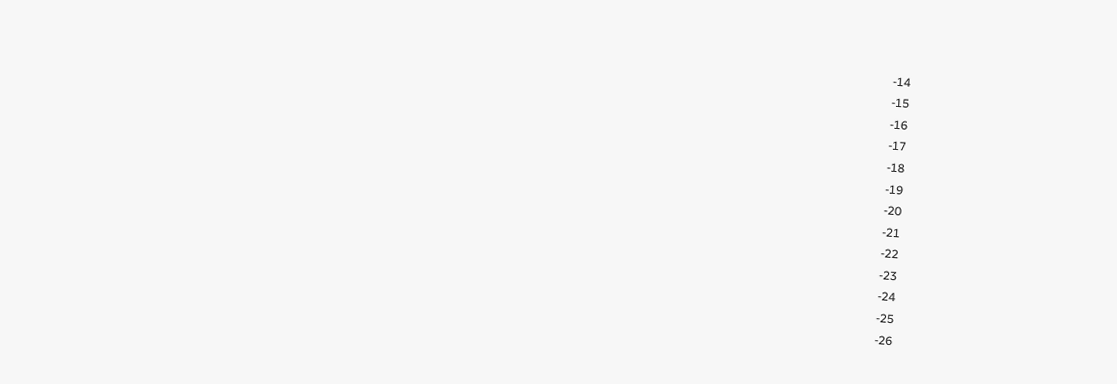-14
-15
-16
-17
-18
-19
-20
-21
-22
-23
-24
-25
-26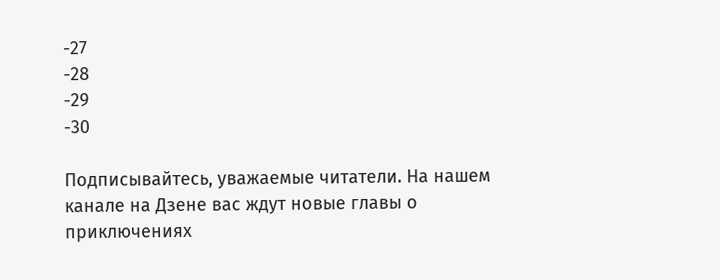-27
-28
-29
-30

Подписывайтесь, уважаемые читатели. На нашем канале на Дзене вас ждут новые главы о приключениях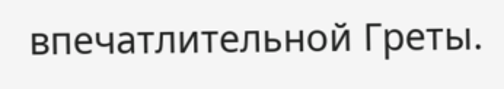впечатлительной Греты.